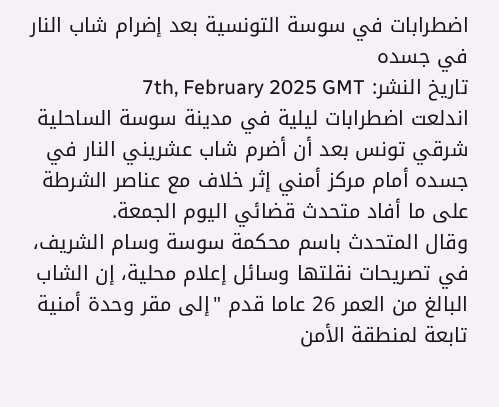اضطرابات في سوسة التونسية بعد إضرام شاب النار في جسده
تاريخ النشر: 7th, February 2025 GMT
اندلعت اضطرابات ليلية في مدينة سوسة الساحلية شرقي تونس بعد أن أضرم شاب عشريني النار في جسده أمام مركز أمني إثر خلاف مع عناصر الشرطة على ما أفاد متحدث قضائي اليوم الجمعة.
وقال المتحدث باسم محكمة سوسة وسام الشريف، في تصريحات نقلتها وسائل إعلام محلية، إن الشاب البالغ من العمر 26 عاما قدم "إلى مقر وحدة أمنية تابعة لمنطقة الأمن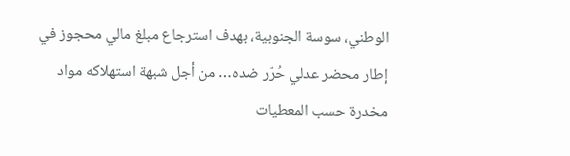الوطني، سوسة الجنوبية، بهدف استرجاع مبلغ مالي محجوز في إطار محضر عدلي حُرّر ضده… من أجل شبهة استهلاكه مواد مخدرة حسب المعطيات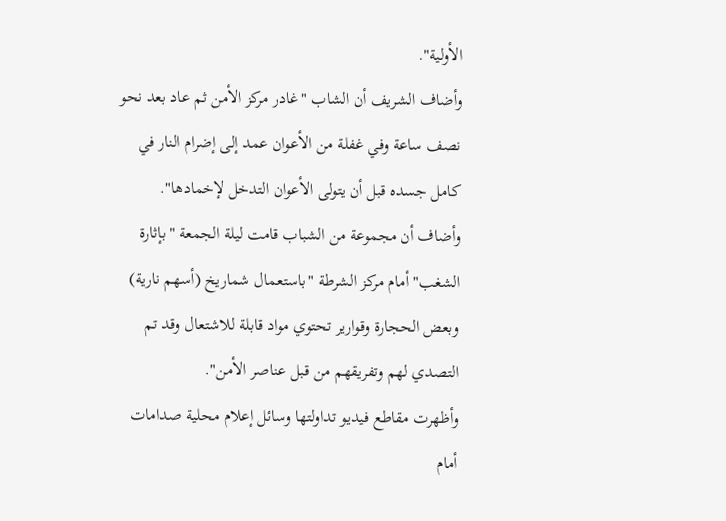الأولية".
وأضاف الشريف أن الشاب "غادر مركز الأمن ثم عاد بعد نحو نصف ساعة وفي غفلة من الأعوان عمد إلى إضرام النار في كامل جسده قبل أن يتولى الأعوان التدخل لإخمادها".
وأضاف أن مجموعة من الشباب قامت ليلة الجمعة "بإثارة الشغب" أمام مركز الشرطة "باستعمال شماريخ (أسهم نارية) وبعض الحجارة وقوارير تحتوي مواد قابلة للاشتعال وقد تم التصدي لهم وتفريقهم من قبل عناصر الأمن".
وأظهرت مقاطع فيديو تداولتها وسائل إعلام محلية صدامات أمام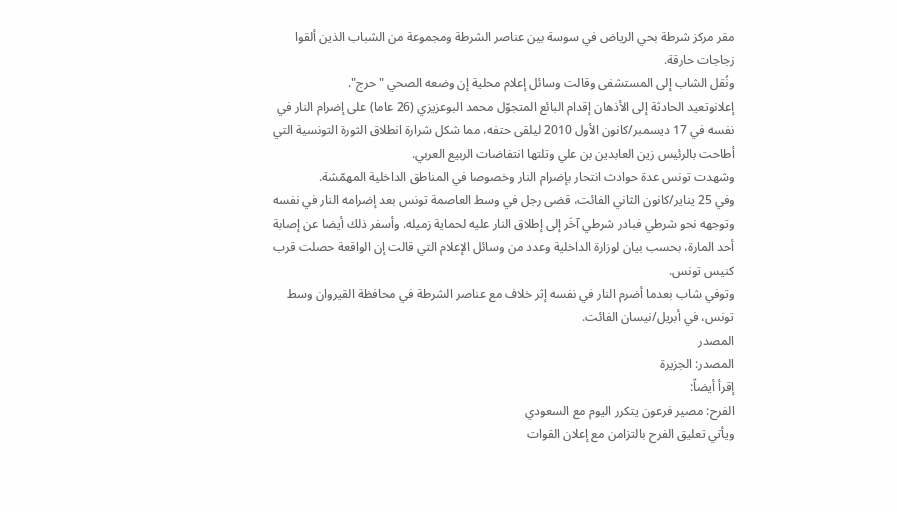مقر مركز شرطة بحي الرياض في سوسة بين عناصر الشرطة ومجموعة من الشباب الذين ألقوا زجاجات حارقة.
ونُقل الشاب إلى المستشفى وقالت وسائل إعلام محلية إن وضعه الصحي "حرج".
إعلانوتعيد الحادثة إلى الأذهان إقدام البائع المتجوّل محمد البوعزيزي (26 عاما) على إضرام النار في نفسه في 17 ديسمبر/كانون الأول 2010 ليلقى حتفه، مما شكل شرارة انطلاق الثورة التونسية التي أطاحت بالرئيس زين العابدين بن علي وتلتها انتفاضات الربيع العربي.
وشهدت تونس عدة حوادث انتحار بإضرام النار وخصوصا في المناطق الداخلية المهمّشة.
وفي 25 يناير/كانون الثاني الفائت، قضى رجل في وسط العاصمة تونس بعد إضرامه النار في نفسه وتوجهه نحو شرطي فبادر شرطي آخَر إلى إطلاق النار عليه لحماية زميله. وأسفر ذلك أيضا عن إصابة أحد المارة، بحسب بيان لوزارة الداخلية وعدد من وسائل الإعلام التي قالت إن الواقعة حصلت قرب كنيس تونس.
وتوفي شاب بعدما أضرم النار في نفسه إثر خلاف مع عناصر الشرطة في محافظة القيروان وسط تونس، في أبريل/نيسان الفائت.
المصدر
المصدر: الجزيرة
إقرأ أيضاً:
الفرح: مصير فرعون يتكرر اليوم مع السعودي
ويأتي تعليق الفرح بالتزامن مع إعلان القوات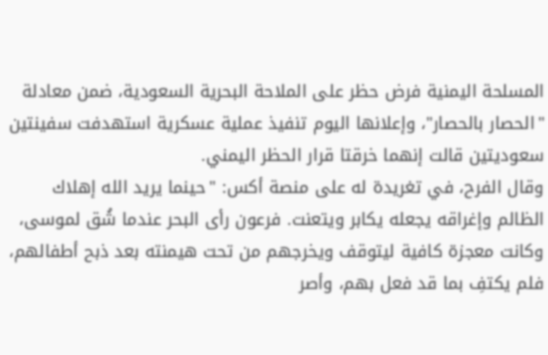المسلحة اليمنية فرض حظر على الملاحة البحرية السعودية، ضمن معادلة "الحصار بالحصار"، وإعلانها اليوم تنفيذ عملية عسكرية استهدفت سفينتين سعوديتين قالت إنهما خرقتا قرار الحظر اليمني.
وقال الفرح، في تغريدة له على منصة أكس: "حينما يريد الله إهلاك الظالم وإغراقه يجعله يكابر ويتعنت. فرعون رأى البحر عندما شُق لموسى، وكانت معجزة كافية ليتوقف ويخرجهم من تحت هيمنته بعد ذبح أطفالهم، فلم يكتفِ بما قد فعل بهم، وأصر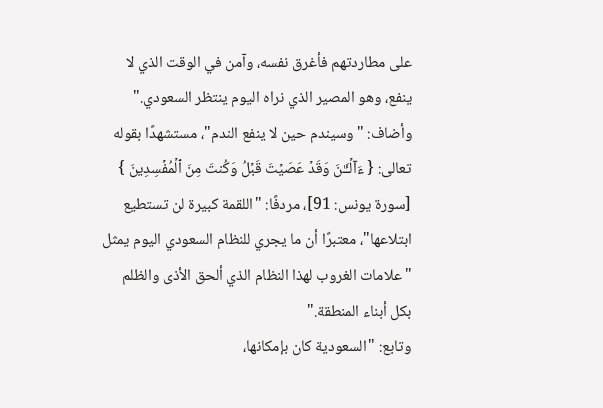على مطاردتهم فأغرق نفسه، وآمن في الوقت الذي لا ينفع، وهو المصير الذي نراه اليوم ينتظر السعودي."
وأضاف: "وسيندم حين لا ينفع الندم"، مستشهدًا بقوله تعالى: { ءَاۤلۡـَٔـٰنَ وَقَدۡ عَصَیۡتَ قَبۡلُ وَكُنتَ مِنَ ٱلۡمُفۡسِدِینَ } [سورة يونس: 91]، مردفًا: "اللقمة كبيرة لن تستطيع ابتلاعها"، معتبرًا أن ما يجري للنظام السعودي اليوم يمثل "علامات الغروب لهذا النظام الذي ألحق الأذى والظلم بكل أبناء المنطقة."
وتابع: "السعودية كان بإمكانها،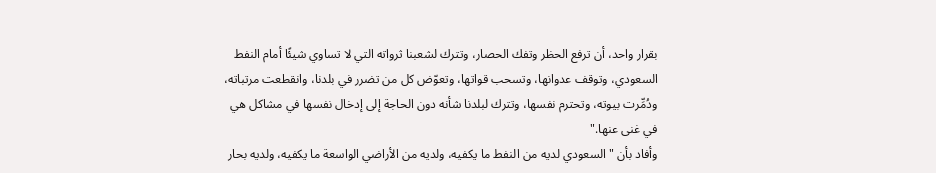بقرار واحد، أن ترفع الحظر وتفك الحصار، وتترك لشعبنا ثرواته التي لا تساوي شيئًا أمام النفط السعودي، وتوقف عدوانها، وتسحب قواتها، وتعوّض كل من تضرر في بلدنا، وانقطعت مرتباته، ودُمِّرت بيوته، وتحترم نفسها، وتترك لبلدنا شأنه دون الحاجة إلى إدخال نفسها في مشاكل هي في غنى عنها."
وأفاد بأن "السعودي لديه من النفط ما يكفيه، ولديه من الأراضي الواسعة ما يكفيه، ولديه بحار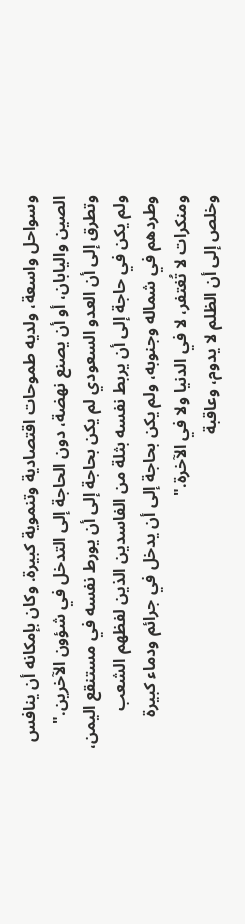وسواحل واسعة، ولديه طموحات اقتصادية وتنموية كبيرة. وكان بإمكانه أن ينافس الصين واليابان، أو أن يصنع نهضة، دون الحاجة إلى التدخل في شؤون الآخرين."
وتطرق إلى أن العدو السعودي لم يكن بحاجة إلى أن يورط نفسه في مستنقع اليمن، ولم يكن في حاجة إلى أن يربط نفسه بثلة من الفاسدين الذين لفظهم الشعب وطردهم في شماله وجنوبه، ولم يكن بحاجة إلى أن يدخل في جرائم ودماء كبيرة ومنكرات لا تُغتفر، لا في الدنيا ولا في الآخرة."
وخلص إلى أن الظلم لا يدوم، وعاقبة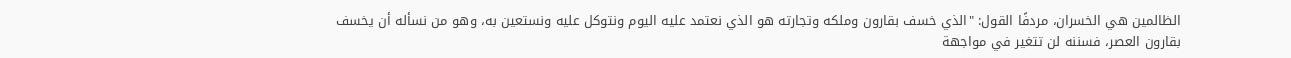الظالمين هي الخسران، مردفًا القول: "الذي خسف بقارون وملكه وتجارته هو الذي نعتمد عليه اليوم ونتوكل عليه ونستعين به، وهو من نسأله أن يخسف بقارون العصر، فسننه لن تتغير في مواجهة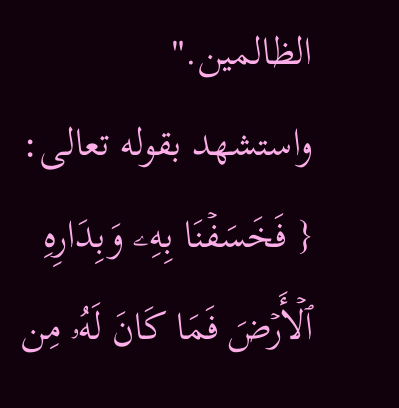الظالمين."
واستشهد بقوله تعالى: { فَخَسَفۡنَا بِهِۦ وَبِدَارِهِ ٱلۡأَرۡضَ فَمَا كَانَ لَهُۥ مِن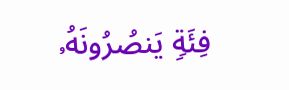فِئَةࣲ یَنصُرُونَهُۥ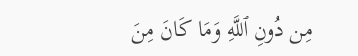مِن دُونِ ٱللَّهِ وَمَا كَانَ مِنَ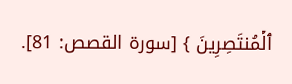ٱلۡمُنتَصِرِینَ } [سورة القصص: 81].